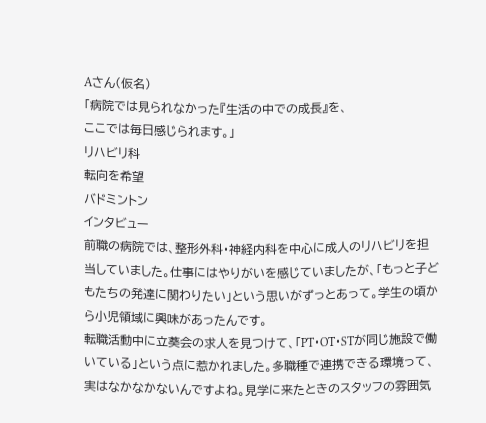Aさん(仮名)
「病院では見られなかった『生活の中での成長』を、
ここでは毎日感じられます。」
リハビリ科
転向を希望
バドミントン
インタビュー
前職の病院では、整形外科・神経内科を中心に成人のリハビリを担当していました。仕事にはやりがいを感じていましたが、「もっと子どもたちの発達に関わりたい」という思いがずっとあって。学生の頃から小児領域に興味があったんです。
転職活動中に立葵会の求人を見つけて、「PT・OT・STが同じ施設で働いている」という点に惹かれました。多職種で連携できる環境って、実はなかなかないんですよね。見学に来たときのスタッフの雰囲気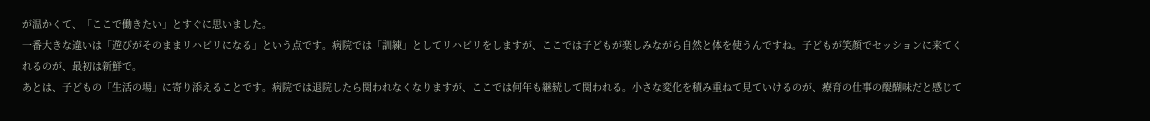が温かくて、「ここで働きたい」とすぐに思いました。
一番大きな違いは「遊びがそのままリハビリになる」という点です。病院では「訓練」としてリハビリをしますが、ここでは子どもが楽しみながら自然と体を使うんですね。子どもが笑顔でセッションに来てくれるのが、最初は新鮮で。
あとは、子どもの「生活の場」に寄り添えることです。病院では退院したら関われなくなりますが、ここでは何年も継続して関われる。小さな変化を積み重ねて見ていけるのが、療育の仕事の醍醐味だと感じて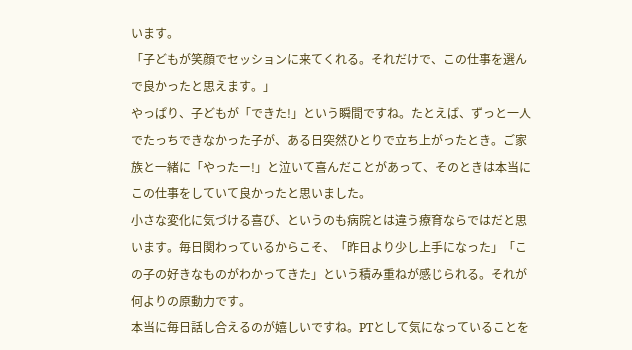います。
「子どもが笑顔でセッションに来てくれる。それだけで、この仕事を選んで良かったと思えます。」
やっぱり、子どもが「できた!」という瞬間ですね。たとえば、ずっと一人でたっちできなかった子が、ある日突然ひとりで立ち上がったとき。ご家族と一緒に「やったー!」と泣いて喜んだことがあって、そのときは本当にこの仕事をしていて良かったと思いました。
小さな変化に気づける喜び、というのも病院とは違う療育ならではだと思います。毎日関わっているからこそ、「昨日より少し上手になった」「この子の好きなものがわかってきた」という積み重ねが感じられる。それが何よりの原動力です。
本当に毎日話し合えるのが嬉しいですね。PTとして気になっていることを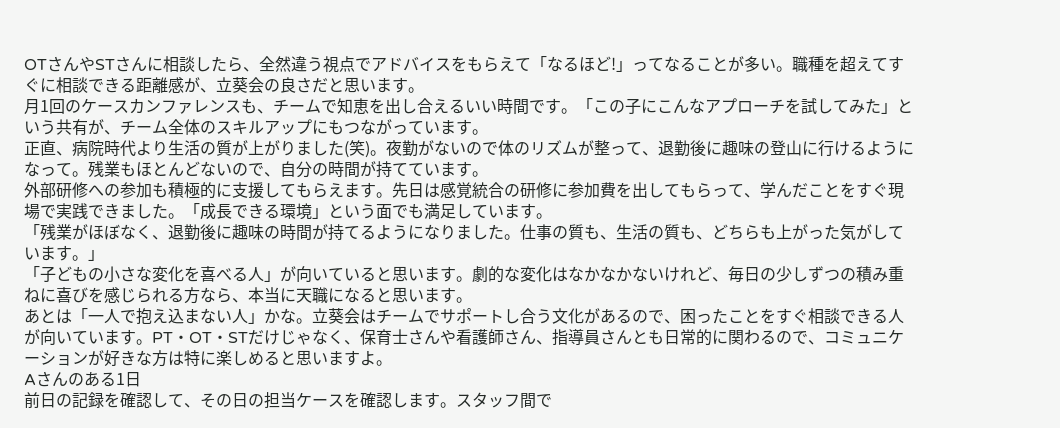OTさんやSTさんに相談したら、全然違う視点でアドバイスをもらえて「なるほど!」ってなることが多い。職種を超えてすぐに相談できる距離感が、立葵会の良さだと思います。
月1回のケースカンファレンスも、チームで知恵を出し合えるいい時間です。「この子にこんなアプローチを試してみた」という共有が、チーム全体のスキルアップにもつながっています。
正直、病院時代より生活の質が上がりました(笑)。夜勤がないので体のリズムが整って、退勤後に趣味の登山に行けるようになって。残業もほとんどないので、自分の時間が持てています。
外部研修への参加も積極的に支援してもらえます。先日は感覚統合の研修に参加費を出してもらって、学んだことをすぐ現場で実践できました。「成長できる環境」という面でも満足しています。
「残業がほぼなく、退勤後に趣味の時間が持てるようになりました。仕事の質も、生活の質も、どちらも上がった気がしています。」
「子どもの小さな変化を喜べる人」が向いていると思います。劇的な変化はなかなかないけれど、毎日の少しずつの積み重ねに喜びを感じられる方なら、本当に天職になると思います。
あとは「一人で抱え込まない人」かな。立葵会はチームでサポートし合う文化があるので、困ったことをすぐ相談できる人が向いています。PT・OT・STだけじゃなく、保育士さんや看護師さん、指導員さんとも日常的に関わるので、コミュニケーションが好きな方は特に楽しめると思いますよ。
Aさんのある1日
前日の記録を確認して、その日の担当ケースを確認します。スタッフ間で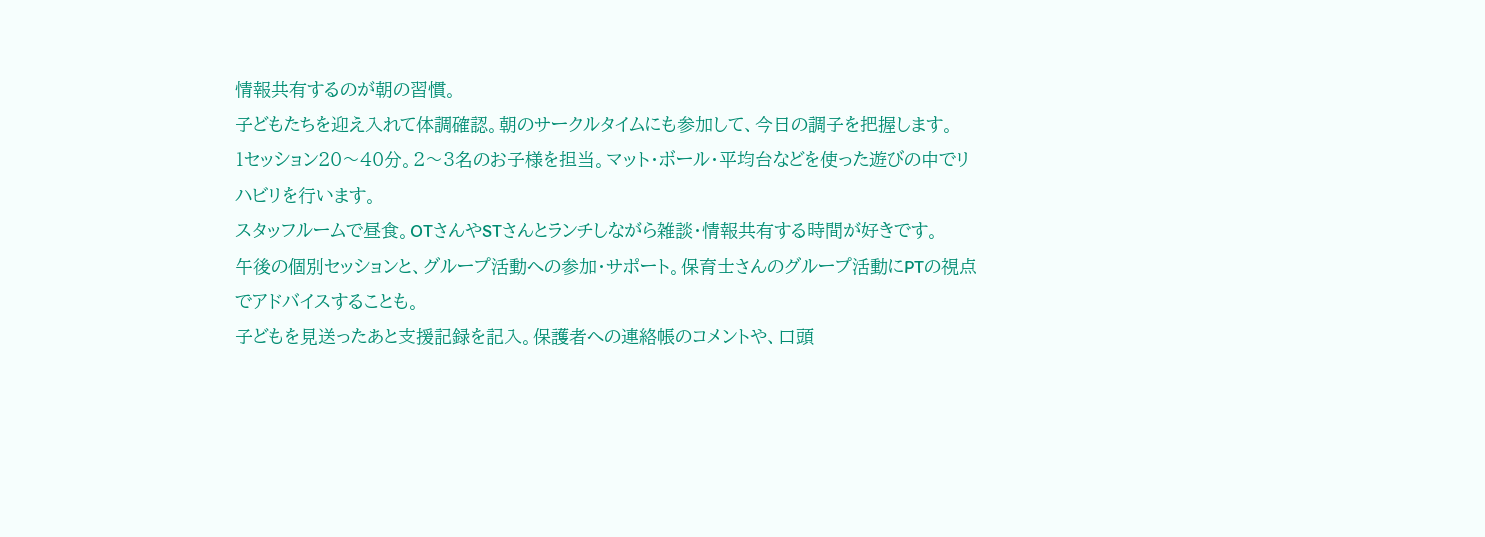情報共有するのが朝の習慣。
子どもたちを迎え入れて体調確認。朝のサークルタイムにも参加して、今日の調子を把握します。
1セッション20〜40分。2〜3名のお子様を担当。マット・ボール・平均台などを使った遊びの中でリハビリを行います。
スタッフルームで昼食。OTさんやSTさんとランチしながら雑談・情報共有する時間が好きです。
午後の個別セッションと、グループ活動への参加・サポート。保育士さんのグループ活動にPTの視点でアドバイスすることも。
子どもを見送ったあと支援記録を記入。保護者への連絡帳のコメントや、口頭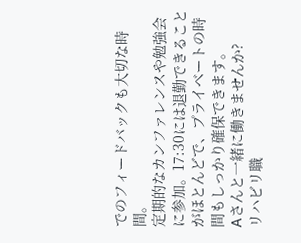でのフィードバックも大切な時間。
定期的なカンファレンスや勉強会に参加。17:30には退勤できることがほとんどで、プライベートの時間もしっかり確保できます。
Aさんと一緒に働きませんか?
リハビリ職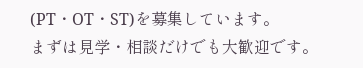(PT・OT・ST)を募集しています。
まずは見学・相談だけでも大歓迎です。